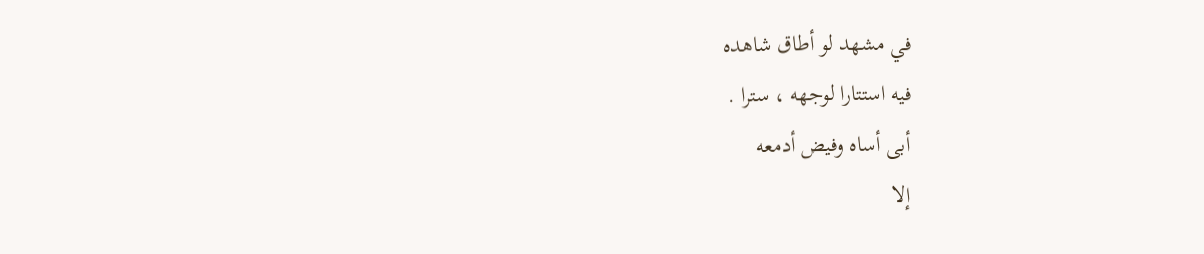في مشهد لو أطاق شاهده
فيه استتارا لوجهه ، سترا .
أبى أساه وفيض أدمعه
إلا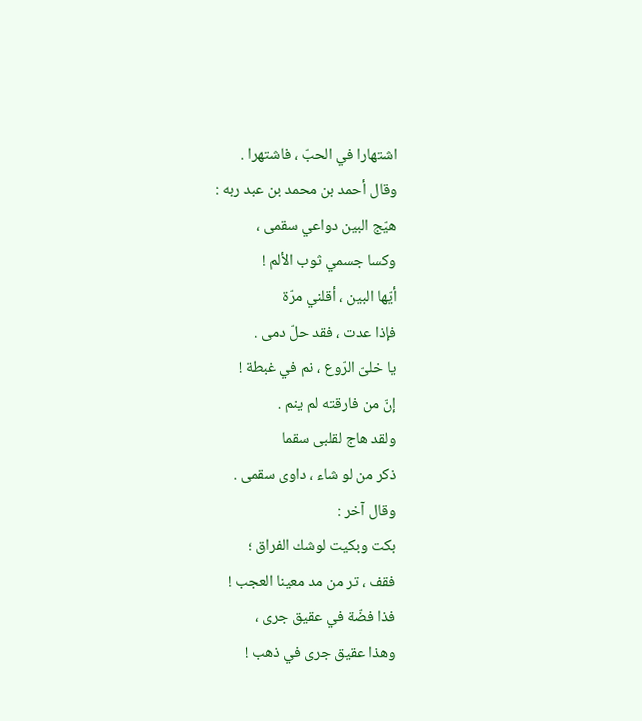اشتهارا في الحبّ ، فاشتهرا .
وقال أحمد بن محمد بن عبد ربه :
هيّج البين دواعي سقمى ،
وكسا جسمي ثوب الألم !
أيّها البين ، أقلني مرّة
فإذا عدت ، فقد حلّ دمى .
يا خلىّ الرّوع ، نم في غبطة !
إنّ من فارقته لم ينم .
ولقد هاج لقلبى سقما
ذكر من لو شاء ، داوى سقمى .
وقال آخر :
بكت وبكيت لوشك الفراق ؛
فقف ، تر من مد معينا العجب !
فذا فضّة في عقيق جرى ،
وهذا عقيق جرى في ذهب !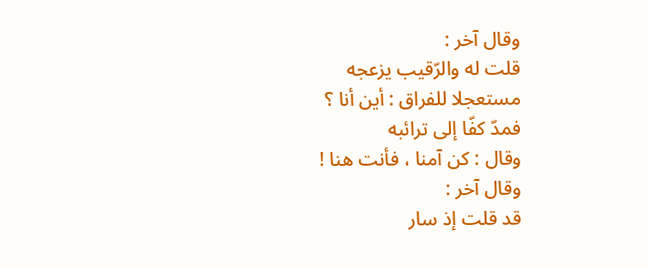وقال آخر :
قلت له والرّقيب يزعجه
مستعجلا للفراق : أين أنا ؟
فمدّ كفّا إلى ترائبه
وقال : كن آمنا ، فأنت هنا !
وقال آخر :
قد قلت إذ سار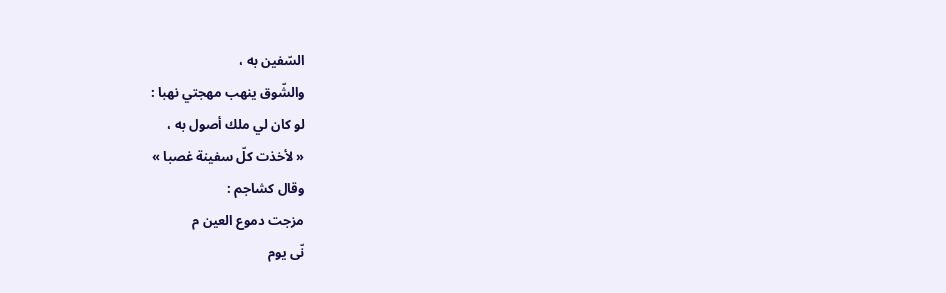السّفين به ،
والشّوق ينهب مهجتي نهبا :
لو كان لي ملك أصول به ،
« لأخذت كلّ سفينة غصبا »
وقال كشاجم :
مزجت دموع العين م
نّى يوم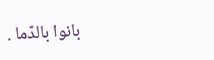بانوا بالدّما .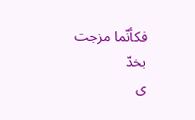فكأنّما مزجت بخدّ
ى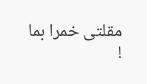مقلتى خمرا بما !